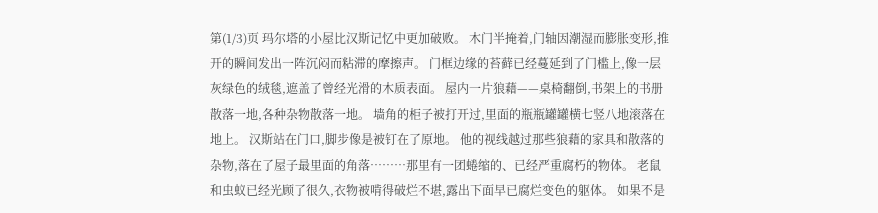第(1/3)页 玛尔塔的小屋比汉斯记忆中更加破败。 木门半掩着,门轴因潮湿而膨胀变形,推开的瞬间发出一阵沉闷而粘滞的摩擦声。 门框边缘的苔藓已经蔓延到了门槛上,像一层灰绿色的绒毯,遮盖了曾经光滑的木质表面。 屋内一片狼藉——桌椅翻倒,书架上的书册散落一地,各种杂物散落一地。 墙角的柜子被打开过,里面的瓶瓶罐罐横七竖八地滚落在地上。 汉斯站在门口,脚步像是被钉在了原地。 他的视线越过那些狼藉的家具和散落的杂物,落在了屋子最里面的角落………那里有一团蜷缩的、已经严重腐朽的物体。 老鼠和虫蚁已经光顾了很久,衣物被啃得破烂不堪,露出下面早已腐烂变色的躯体。 如果不是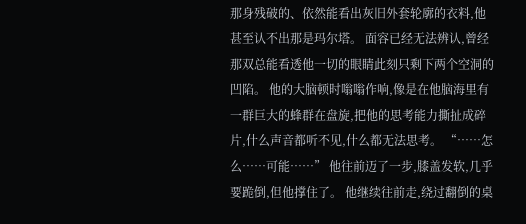那身残破的、依然能看出灰旧外套轮廓的衣料,他甚至认不出那是玛尔塔。 面容已经无法辨认,曾经那双总能看透他一切的眼睛此刻只剩下两个空洞的凹陷。 他的大脑顿时嗡嗡作响,像是在他脑海里有一群巨大的蜂群在盘旋,把他的思考能力撕扯成碎片,什么声音都听不见,什么都无法思考。 “……怎么……可能……” 他往前迈了一步,膝盖发软,几乎要跪倒,但他撑住了。 他继续往前走,绕过翻倒的桌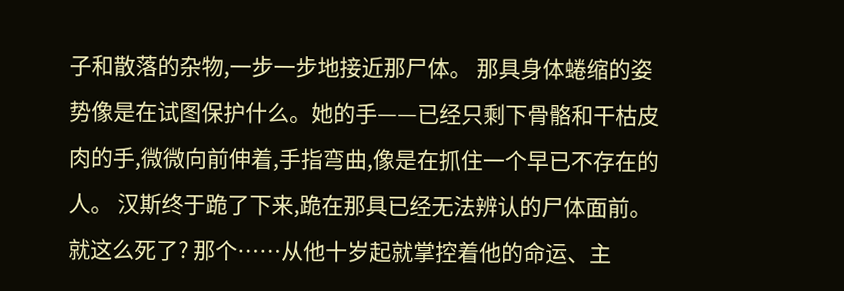子和散落的杂物,一步一步地接近那尸体。 那具身体蜷缩的姿势像是在试图保护什么。她的手——已经只剩下骨骼和干枯皮肉的手,微微向前伸着,手指弯曲,像是在抓住一个早已不存在的人。 汉斯终于跪了下来,跪在那具已经无法辨认的尸体面前。 就这么死了? 那个……从他十岁起就掌控着他的命运、主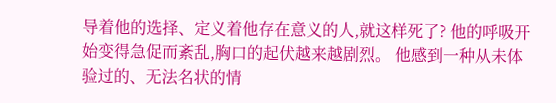导着他的选择、定义着他存在意义的人,就这样死了? 他的呼吸开始变得急促而紊乱,胸口的起伏越来越剧烈。 他感到一种从未体验过的、无法名状的情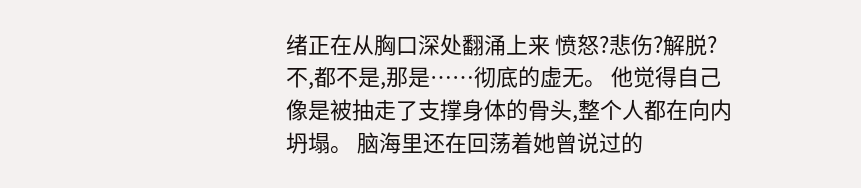绪正在从胸口深处翻涌上来 愤怒?悲伤?解脱?不,都不是,那是……彻底的虚无。 他觉得自己像是被抽走了支撑身体的骨头,整个人都在向内坍塌。 脑海里还在回荡着她曾说过的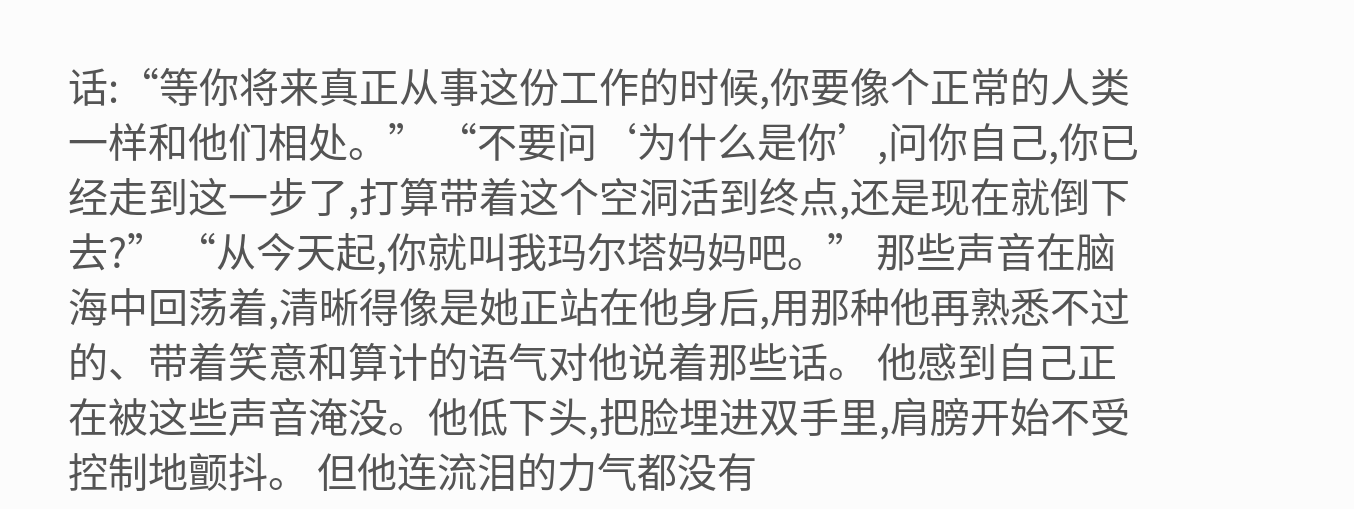话:“等你将来真正从事这份工作的时候,你要像个正常的人类一样和他们相处。” “不要问‘为什么是你’,问你自己,你已经走到这一步了,打算带着这个空洞活到终点,还是现在就倒下去?” “从今天起,你就叫我玛尔塔妈妈吧。” 那些声音在脑海中回荡着,清晰得像是她正站在他身后,用那种他再熟悉不过的、带着笑意和算计的语气对他说着那些话。 他感到自己正在被这些声音淹没。他低下头,把脸埋进双手里,肩膀开始不受控制地颤抖。 但他连流泪的力气都没有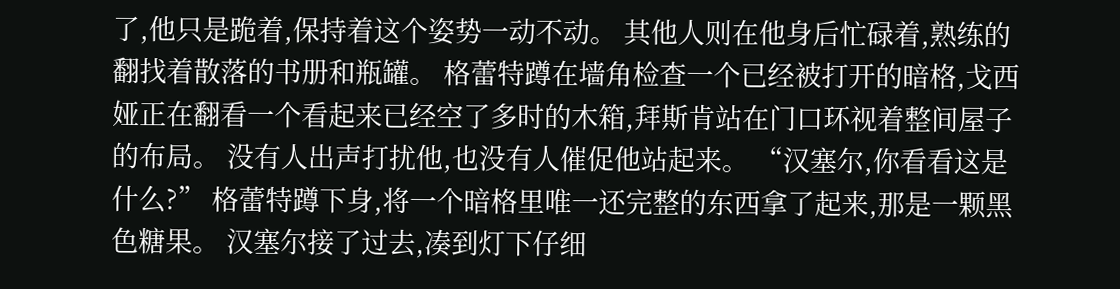了,他只是跪着,保持着这个姿势一动不动。 其他人则在他身后忙碌着,熟练的翻找着散落的书册和瓶罐。 格蕾特蹲在墙角检查一个已经被打开的暗格,戈西娅正在翻看一个看起来已经空了多时的木箱,拜斯肯站在门口环视着整间屋子的布局。 没有人出声打扰他,也没有人催促他站起来。 “汉塞尔,你看看这是什么?” 格蕾特蹲下身,将一个暗格里唯一还完整的东西拿了起来,那是一颗黑色糖果。 汉塞尔接了过去,凑到灯下仔细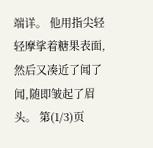端详。 他用指尖轻轻摩挲着糖果表面,然后又凑近了闻了闻,随即皱起了眉头。 第(1/3)页